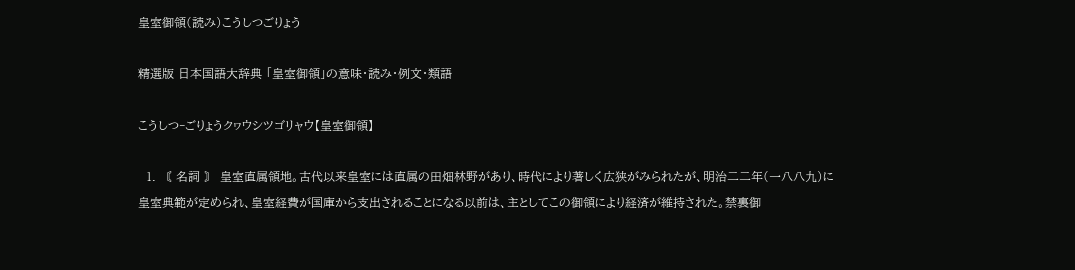皇室御領(読み)こうしつごりょう

精選版 日本国語大辞典 「皇室御領」の意味・読み・例文・類語

こうしつ‐ごりょうクヮウシツゴリャウ【皇室御領】

  1. 〘 名詞 〙 皇室直属領地。古代以来皇室には直属の田畑林野があり、時代により著しく広狭がみられたが、明治二二年(一八八九)に皇室典範が定められ、皇室経費が国庫から支出されることになる以前は、主としてこの御領により経済が維持された。禁裏御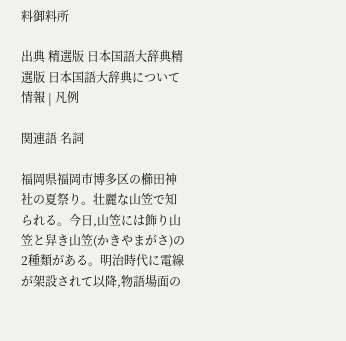料御料所

出典 精選版 日本国語大辞典精選版 日本国語大辞典について 情報 | 凡例

関連語 名詞

福岡県福岡市博多区の櫛田神社の夏祭り。壮麗な山笠で知られる。今日,山笠には飾り山笠と舁き山笠(かきやまがさ)の 2種類がある。明治時代に電線が架設されて以降,物語場面の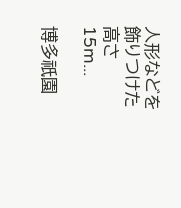人形などを飾りつけた高さ 15m...

博多祇園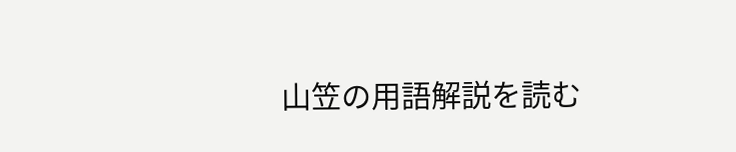山笠の用語解説を読む